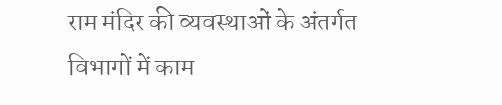राम मंदिर की व्यवस्थाओं के अंतर्गत विभागों में काम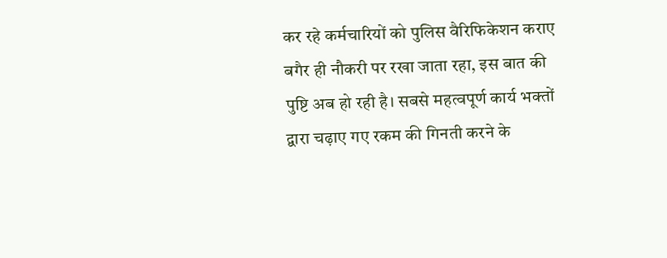कर रहे कर्मचारियों को पुलिस वैरिफिकेशन कराए बगैर ही नौकरी पर रखा जाता रहा, इस बात की पुष्टि अब हो रही है। सबसे महत्वपूर्ण कार्य भक्तों द्वारा चढ़ाए गए रकम की गिनती करने के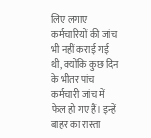लिए लगाए कर्मचारियों की जांच भी नहीं कराई गई थी, क्योंकि कुछ दिन के भीतर पांच कर्मचारी जांच में फेल हो गए हैं। इन्हें बाहर का रास्ता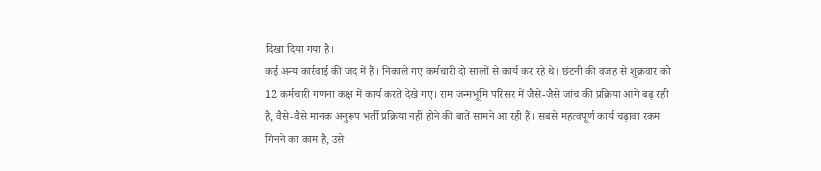दिखा दिया गया है।
कई अन्य कार्रवाई की जद में हैं। निकाले गए कर्मचारी दो सालों से कार्य कर रहे थे। छंटनी की वजह से शुक्रवार को 12 कर्मचारी गणना कक्ष में कार्य करते देखे गए। राम जन्मभूमि परिसर में जैसे-जैसे जांच की प्रक्रिया आगे बढ़ रही है, वैसे-वैसे मानक अनुरूप भर्ती प्रक्रिया नहीं होने की बातें सामने आ रही हैं। सबसे महत्वपूर्ण कार्य चढ़ावा रकम गिनने का काम है, उसे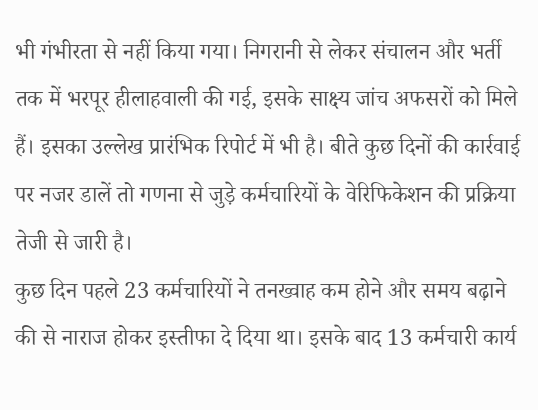भी गंभीरता से नहीं किया गया। निगरानी से लेकर संचालन और भर्ती तक में भरपूर हीलाहवाली की गई, इसके साक्ष्य जांच अफसरों को मिले हैं। इसका उल्लेख प्रारंभिक रिपोर्ट में भी है। बीते कुछ दिनों की कार्रवाई पर नजर डालें तो गणना से जुड़े कर्मचारियों के वेरिफिकेशन की प्रक्रिया तेजी से जारी है।
कुछ दिन पहले 23 कर्मचारियों ने तनख्वाह कम होने और समय बढ़ाने की से नाराज होकर इस्तीफा दे दिया था। इसके बाद 13 कर्मचारी कार्य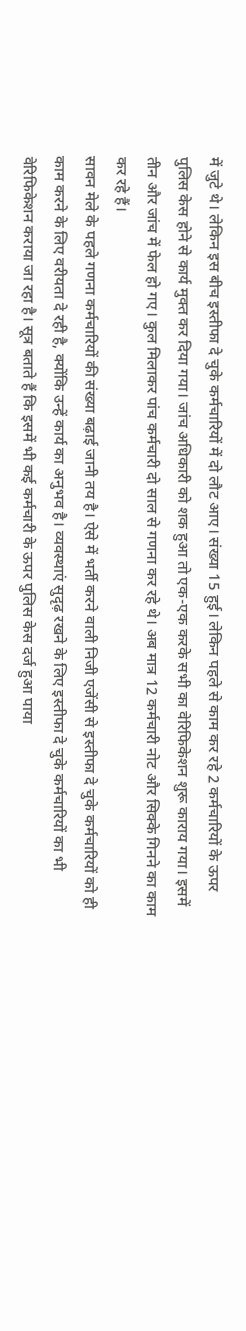में जुटे थे। लेकिन इस बीच इस्तीफा दे चुके कर्मचारियों में दो लौट आए। संख्या 15 हुई। लेकिन पहले से काम कर रहे 2 कर्मचारियों के ऊपर पुलिस केस होने से कार्य मुक्त कर दिया गया। जांच अधिकारी को शक हुआ तो एक-एक करके सभी का वेरिफिकेशन शुरू काराय गया। इसमें तीन और जांच में फेल हो गए। कुल मिलाकर पांच कर्मचारी दो साल से गणना कर रहे थे। अब मात्र 12 कर्मचारी नोट और सिक्के गिनने का काम कर रहे हैं।
सावन मेले के पहले गणना कर्मचारियों की संख्या बढ़ाई जानी तय है। ऐसे में भर्ती करने वाली निजी एजेंसी से इस्तीफा दे चुके कर्मचारियों को ही काम करने के लिए वरीयता दे रही है, क्योंकि उन्हें कार्य का अनुभव है। व्यवस्थाएं सुदृढ़ रखने के लिए इस्तीफा दे चुके कर्मचारियों का भी वेरिफिकेशन कराया जा रहा है। सूत्र बताते हैं कि इसमें भी कई कर्मचारी के ऊपर पुलिस केस दर्ज हुआ पाया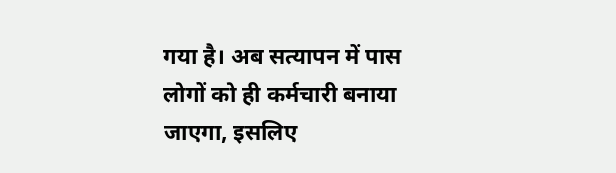गया है। अब सत्यापन में पास लोगों को ही कर्मचारी बनाया जाएगा, इसलिए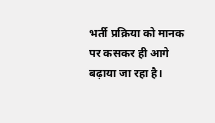भर्ती प्रक्रिया को मानक पर कसकर ही आगे बढ़ाया जा रहा है।